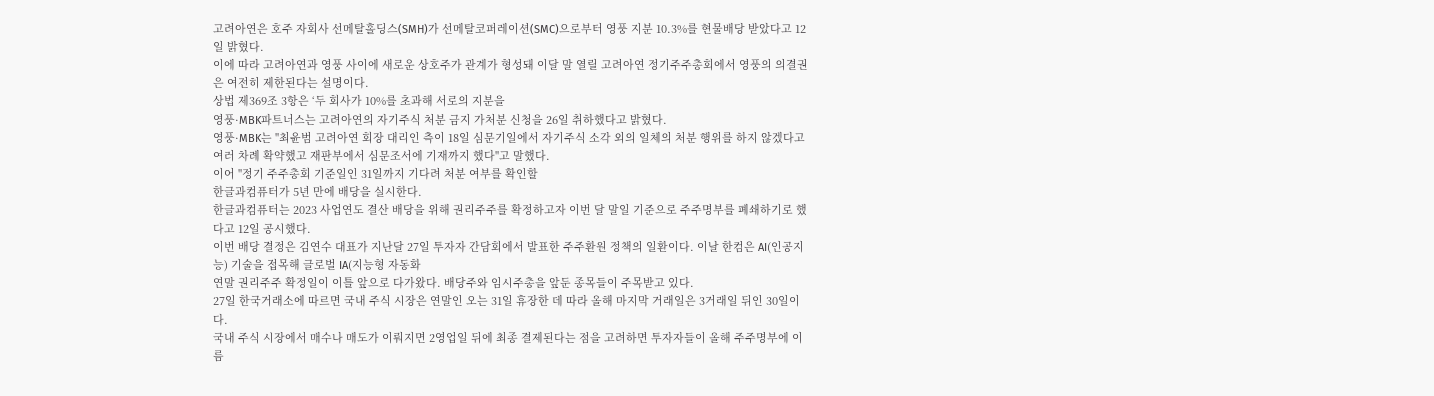고려아연은 호주 자회사 선메탈홀딩스(SMH)가 선메탈코퍼레이션(SMC)으로부터 영풍 지분 10.3%를 현물배당 받았다고 12일 밝혔다.
이에 따라 고려아연과 영풍 사이에 새로운 상호주가 관계가 형성돼 이달 말 열릴 고려아연 정기주주총회에서 영풍의 의결권은 여전히 제한된다는 설명이다.
상법 제369조 3항은 ‘두 회사가 10%를 초과해 서로의 지분을
영풍·MBK파트너스는 고려아연의 자기주식 처분 금지 가처분 신청을 26일 취하했다고 밝혔다.
영풍·MBK는 "최윤범 고려아연 회장 대리인 측이 18일 심문기일에서 자기주식 소각 외의 일체의 처분 행위를 하지 않겠다고 여러 차례 확약했고 재판부에서 심문조서에 기재까지 했다"고 말했다.
이어 "정기 주주총회 기준일인 31일까지 기다려 처분 여부를 확인할
한글과컴퓨터가 5년 만에 배당을 실시한다.
한글과컴퓨터는 2023 사업연도 결산 배당을 위해 권리주주를 확정하고자 이번 달 말일 기준으로 주주명부를 폐쇄하기로 했다고 12일 공시했다.
이번 배당 결정은 김연수 대표가 지난달 27일 투자자 간담회에서 발표한 주주환원 정책의 일환이다. 이날 한컴은 AI(인공지능) 기술을 접목해 글로벌 IA(지능형 자동화
연말 권리주주 확정일이 이틀 앞으로 다가왔다. 배당주와 임시주총을 앞둔 종목들이 주목받고 있다.
27일 한국거래소에 따르면 국내 주식 시장은 연말인 오는 31일 휴장한 데 따라 올해 마지막 거래일은 3거래일 뒤인 30일이다.
국내 주식 시장에서 매수나 매도가 이뤄지면 2영업일 뒤에 최종 결제된다는 점을 고려하면 투자자들이 올해 주주명부에 이름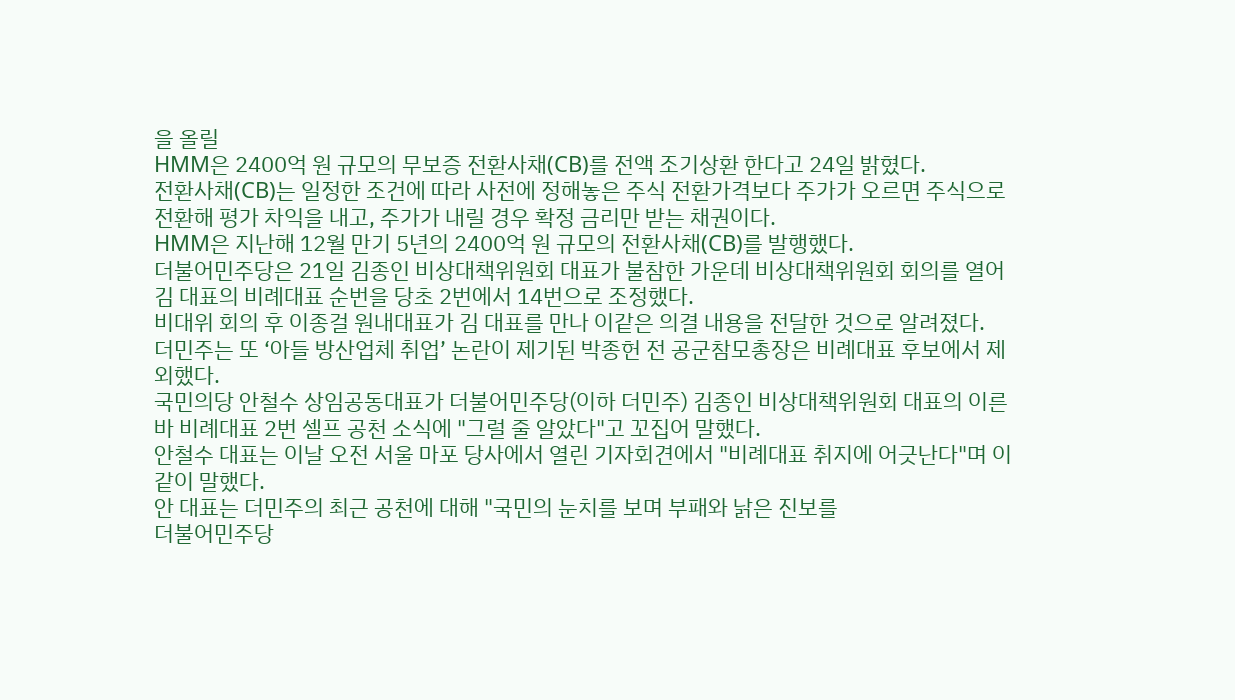을 올릴
HMM은 2400억 원 규모의 무보증 전환사채(CB)를 전액 조기상환 한다고 24일 밝혔다.
전환사채(CB)는 일정한 조건에 따라 사전에 정해놓은 주식 전환가격보다 주가가 오르면 주식으로 전환해 평가 차익을 내고, 주가가 내릴 경우 확정 금리만 받는 채권이다.
HMM은 지난해 12월 만기 5년의 2400억 원 규모의 전환사채(CB)를 발행했다.
더불어민주당은 21일 김종인 비상대책위원회 대표가 불참한 가운데 비상대책위원회 회의를 열어 김 대표의 비례대표 순번을 당초 2번에서 14번으로 조정했다.
비대위 회의 후 이종걸 원내대표가 김 대표를 만나 이같은 의결 내용을 전달한 것으로 알려졌다.
더민주는 또 ‘아들 방산업체 취업’ 논란이 제기된 박종헌 전 공군참모총장은 비례대표 후보에서 제외했다.
국민의당 안철수 상임공동대표가 더불어민주당(이하 더민주) 김종인 비상대책위원회 대표의 이른바 비례대표 2번 셀프 공천 소식에 "그럴 줄 알았다"고 꼬집어 말했다.
안철수 대표는 이날 오전 서울 마포 당사에서 열린 기자회견에서 "비례대표 취지에 어긋난다"며 이같이 말했다.
안 대표는 더민주의 최근 공천에 대해 "국민의 눈치를 보며 부패와 낡은 진보를
더불어민주당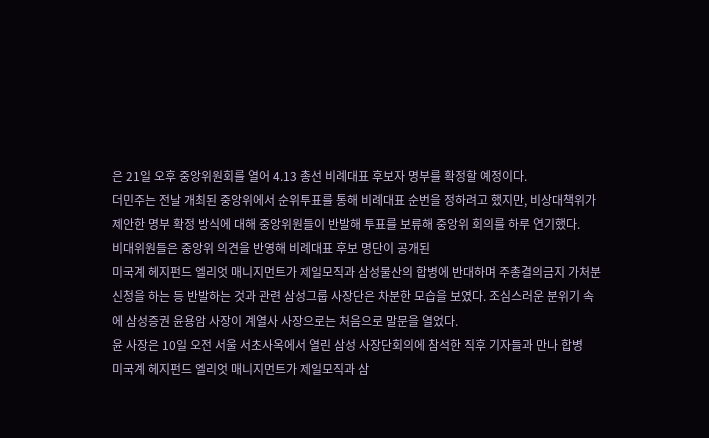은 21일 오후 중앙위원회를 열어 4.13 총선 비례대표 후보자 명부를 확정할 예정이다.
더민주는 전날 개최된 중앙위에서 순위투표를 통해 비례대표 순번을 정하려고 했지만, 비상대책위가 제안한 명부 확정 방식에 대해 중앙위원들이 반발해 투표를 보류해 중앙위 회의를 하루 연기했다.
비대위원들은 중앙위 의견을 반영해 비례대표 후보 명단이 공개된
미국계 헤지펀드 엘리엇 매니지먼트가 제일모직과 삼성물산의 합병에 반대하며 주총결의금지 가처분 신청을 하는 등 반발하는 것과 관련 삼성그룹 사장단은 차분한 모습을 보였다. 조심스러운 분위기 속에 삼성증권 윤용암 사장이 계열사 사장으로는 처음으로 말문을 열었다.
윤 사장은 10일 오전 서울 서초사옥에서 열린 삼성 사장단회의에 참석한 직후 기자들과 만나 합병
미국계 헤지펀드 엘리엇 매니지먼트가 제일모직과 삼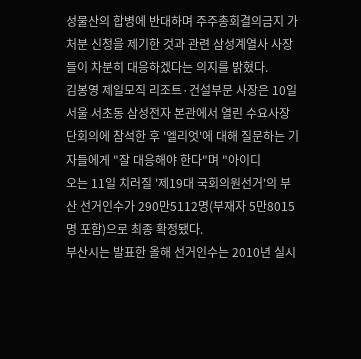성물산의 합병에 반대하며 주주총회결의금지 가처분 신청을 제기한 것과 관련 삼성계열사 사장들이 차분히 대응하겠다는 의지를 밝혔다.
김봉영 제일모직 리조트·건설부문 사장은 10일 서울 서초동 삼성전자 본관에서 열린 수요사장단회의에 참석한 후 '엘리엇'에 대해 질문하는 기자들에게 "잘 대응해야 한다"며 "아이디
오는 11일 치러질 '제19대 국회의원선거'의 부산 선거인수가 290만5112명(부재자 5만8015명 포함)으로 최종 확정됐다.
부산시는 발표한 올해 선거인수는 2010년 실시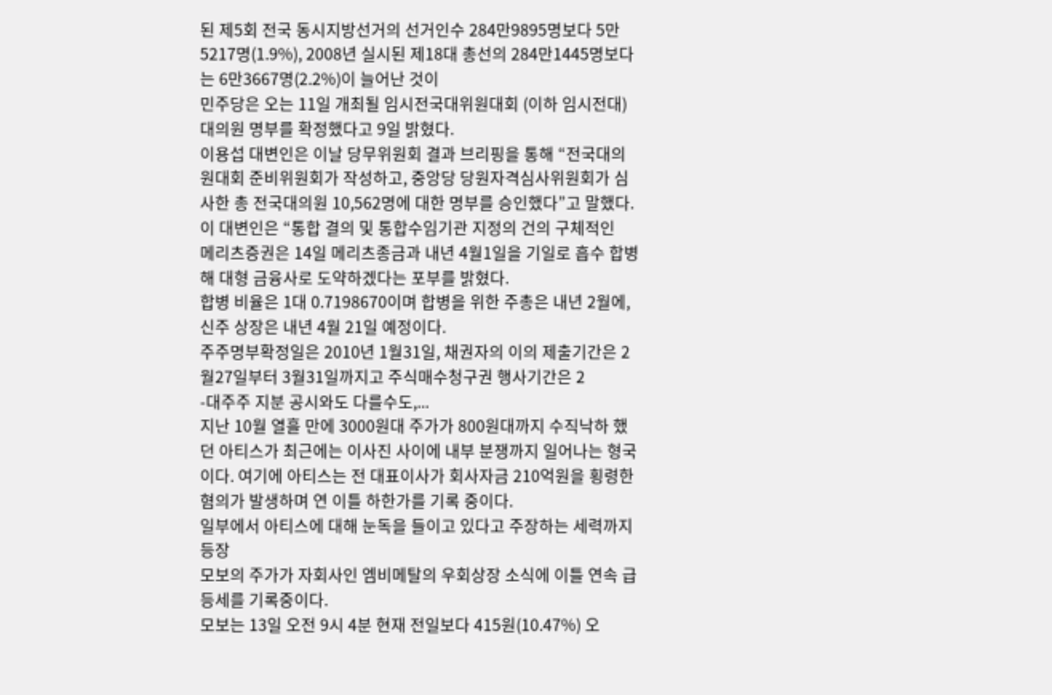된 제5회 전국 동시지방선거의 선거인수 284만9895명보다 5만5217명(1.9%), 2008년 실시된 제18대 총선의 284만1445명보다는 6만3667명(2.2%)이 늘어난 것이
민주당은 오는 11일 개최될 임시전국대위원대회 (이하 임시전대) 대의원 명부를 확정했다고 9일 밝혔다.
이용섭 대변인은 이날 당무위원회 결과 브리핑을 통해 “전국대의원대회 준비위원회가 작성하고, 중앙당 당원자격심사위원회가 심사한 총 전국대의원 10,562명에 대한 명부를 승인했다”고 말했다.
이 대변인은 “통합 결의 및 통합수임기관 지정의 건의 구체적인
메리츠증권은 14일 메리츠종금과 내년 4월1일을 기일로 흡수 합병해 대형 금융사로 도약하겠다는 포부를 밝혔다.
합병 비율은 1대 0.7198670이며 합병을 위한 주총은 내년 2월에, 신주 상장은 내년 4월 21일 예정이다.
주주명부확정일은 2010년 1월31일, 채권자의 이의 제출기간은 2월27일부터 3월31일까지고 주식매수청구권 행사기간은 2
-대주주 지분 공시와도 다를수도,...
지난 10월 열흘 만에 3000원대 주가가 800원대까지 수직낙하 했던 아티스가 최근에는 이사진 사이에 내부 분쟁까지 일어나는 형국이다. 여기에 아티스는 전 대표이사가 회사자금 210억원을 횡령한 혐의가 발생하며 연 이틀 하한가를 기록 중이다.
일부에서 아티스에 대해 눈독을 들이고 있다고 주장하는 세력까지 등장
모보의 주가가 자회사인 엠비메탈의 우회상장 소식에 이틀 연속 급등세를 기록중이다.
모보는 13일 오전 9시 4분 현재 전일보다 415원(10.47%) 오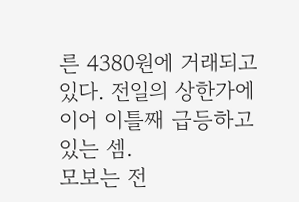른 4380원에 거래되고 있다. 전일의 상한가에 이어 이틀째 급등하고 있는 셈.
모보는 전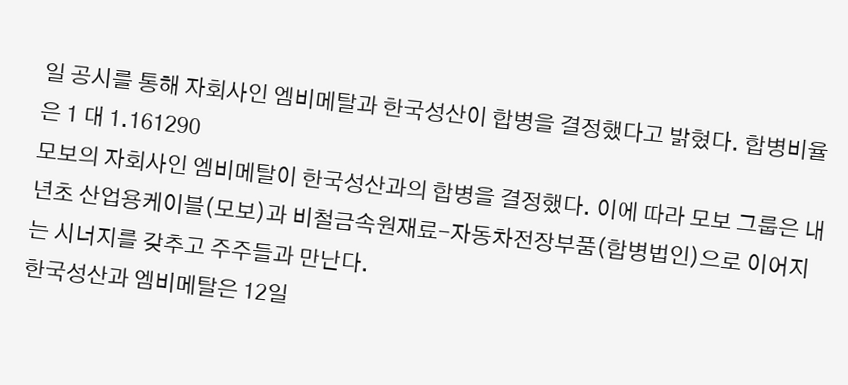일 공시를 통해 자회사인 엠비메탈과 한국성산이 합병을 결정했다고 밝혔다. 합병비율은 1 대 1.161290
모보의 자회사인 엠비메탈이 한국성산과의 합병을 결정했다. 이에 따라 모보 그룹은 내년초 산업용케이블(모보)과 비철금속원재료-자동차전장부품(합병법인)으로 이어지는 시너지를 갖추고 주주들과 만난다.
한국성산과 엠비메탈은 12일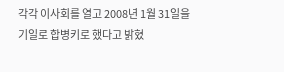각각 이사회를 열고 2008년 1월 31일을 기일로 합병키로 했다고 밝혔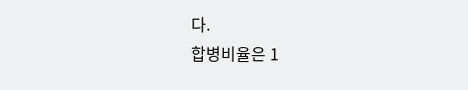다.
합병비율은 1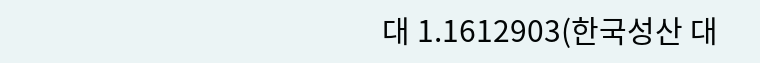대 1.1612903(한국성산 대